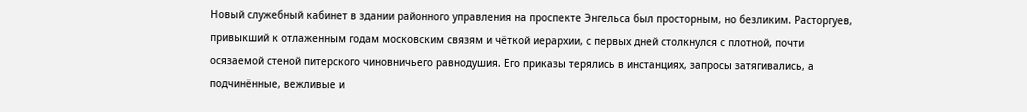Новый служебный кабинет в здании районного управления на проспекте Энгельса был просторным, но безликим. Расторгуев, привыкший к отлаженным годам московским связям и чёткой иерархии, с первых дней столкнулся с плотной, почти осязаемой стеной питерского чиновничьего равнодушия. Его приказы терялись в инстанциях, запросы затягивались, а подчинённые, вежливые и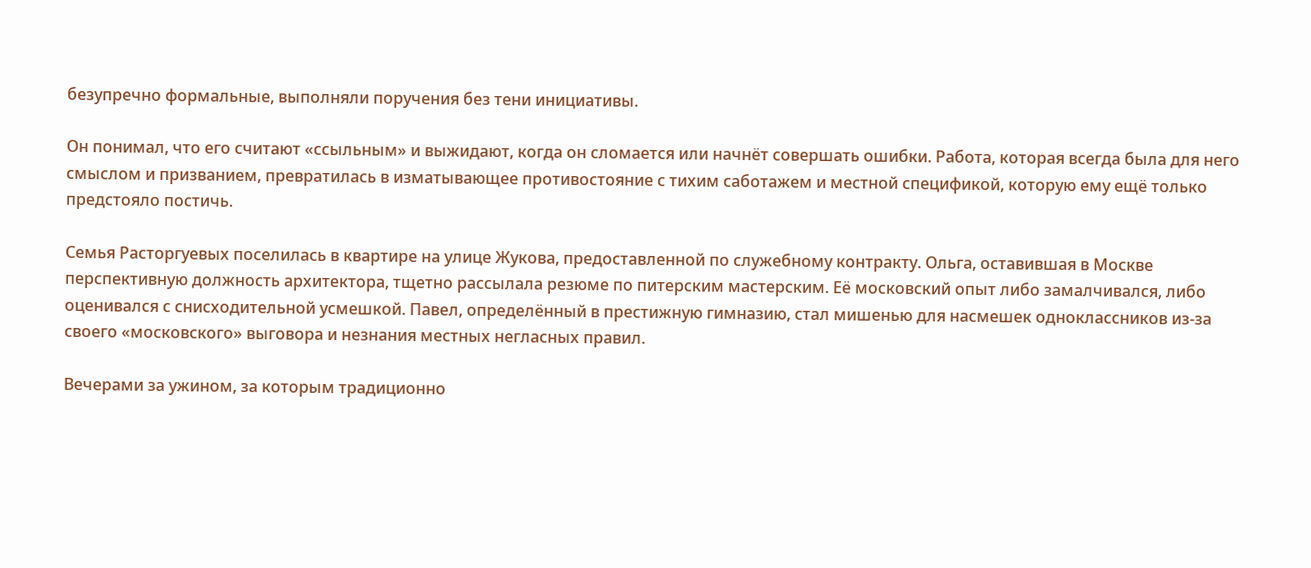безупречно формальные, выполняли поручения без тени инициативы.

Он понимал, что его считают «ссыльным» и выжидают, когда он сломается или начнёт совершать ошибки. Работа, которая всегда была для него смыслом и призванием, превратилась в изматывающее противостояние с тихим саботажем и местной спецификой, которую ему ещё только предстояло постичь.

Семья Расторгуевых поселилась в квартире на улице Жукова, предоставленной по служебному контракту. Ольга, оставившая в Москве перспективную должность архитектора, тщетно рассылала резюме по питерским мастерским. Её московский опыт либо замалчивался, либо оценивался с снисходительной усмешкой. Павел, определённый в престижную гимназию, стал мишенью для насмешек одноклассников из-за своего «московского» выговора и незнания местных негласных правил.

Вечерами за ужином, за которым традиционно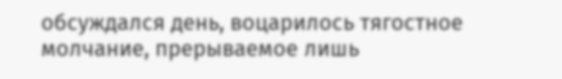обсуждался день, воцарилось тягостное молчание, прерываемое лишь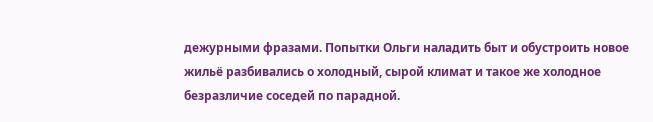дежурными фразами. Попытки Ольги наладить быт и обустроить новое жильё разбивались о холодный, сырой климат и такое же холодное безразличие соседей по парадной.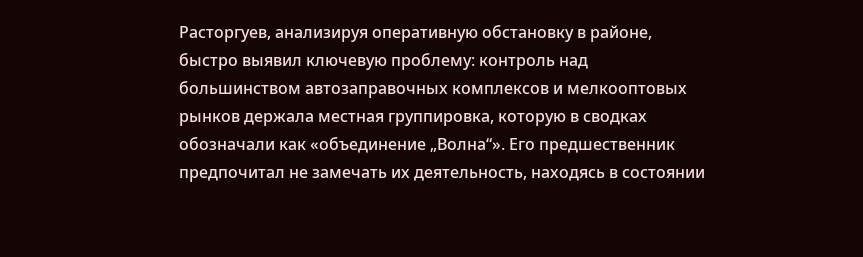Расторгуев, анализируя оперативную обстановку в районе, быстро выявил ключевую проблему: контроль над большинством автозаправочных комплексов и мелкооптовых рынков держала местная группировка, которую в сводках обозначали как «объединение „Волна“». Его предшественник предпочитал не замечать их деятельность, находясь в состоянии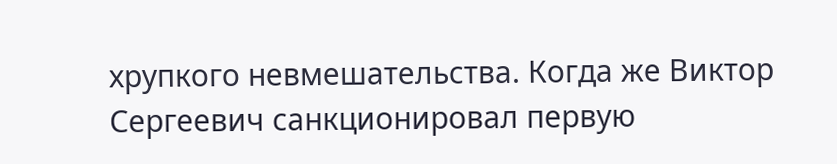хрупкого невмешательства. Когда же Виктор Сергеевич санкционировал первую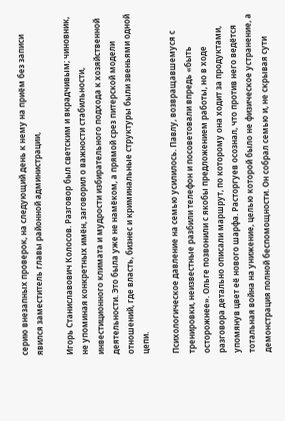серию внезапных проверок, на следующий день к нему на приём без записи явился заместитель главы районной администрации,

Игорь Станиславович Колосов. Разговор был светским и вкрадчивым; чиновник, не упоминая конкретных имён, заговорил о важности стабильности, инвестиционного климата и мудрости избирательного подхода к хозяйственной деятельности. Это была уже не намёком, а прямой срез питерской модели отношений, где власть, бизнес и криминальные структуры были звеньями одной цепи.

Психологическое давление на семью усилилось. Павлу, возвращавшемуся с тренировки, неизвестные разбили телефон и посоветовали впредь «быть осторожнее». Ольге позвонили с якобы предложением работы, но в ходе разговора детально описали маршрут, по которому она ходит за продуктами, упомянув цвет её нового шарфа. Расторгуев осознал, что против него ведётся тотальная война на унижение, целью которой было не физическое устранение, а демонстрация полной беспомощности. Он собрал семью и, не скрывая сути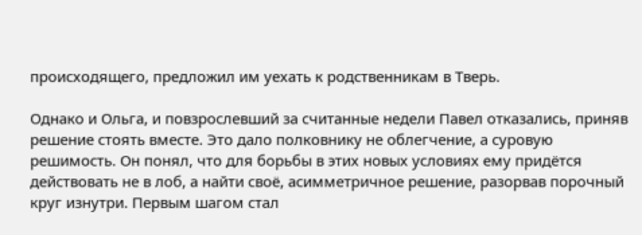происходящего, предложил им уехать к родственникам в Тверь.

Однако и Ольга, и повзрослевший за считанные недели Павел отказались, приняв решение стоять вместе. Это дало полковнику не облегчение, а суровую решимость. Он понял, что для борьбы в этих новых условиях ему придётся действовать не в лоб, а найти своё, асимметричное решение, разорвав порочный круг изнутри. Первым шагом стал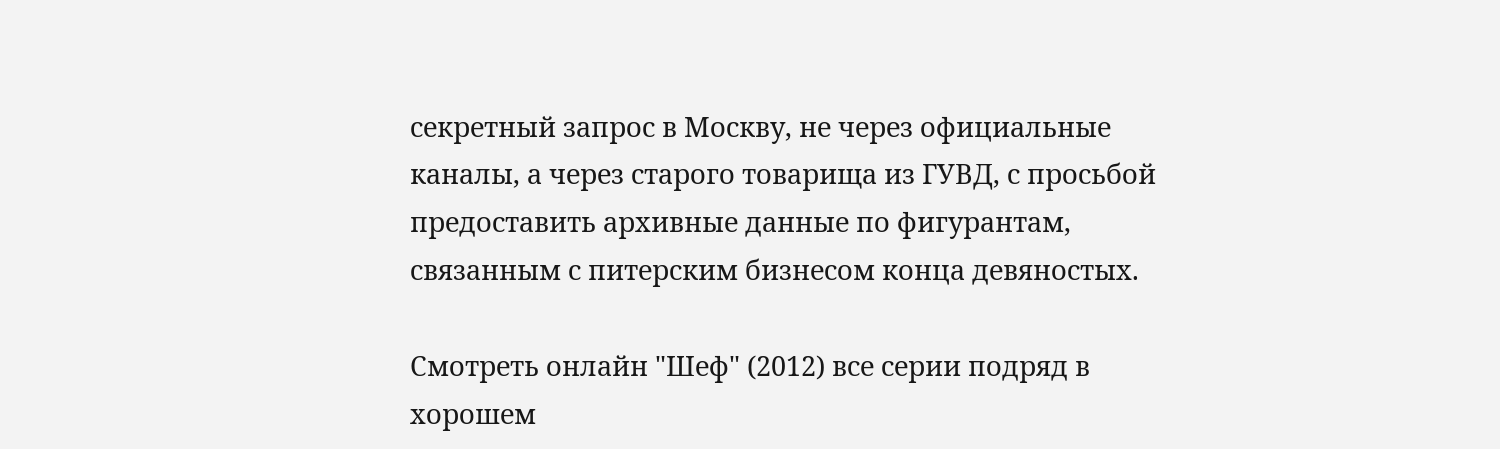секретный запрос в Москву, не через официальные каналы, а через старого товарища из ГУВД, с просьбой предоставить архивные данные по фигурантам, связанным с питерским бизнесом конца девяностых.

Смотреть онлайн "Шеф" (2012) все серии подряд в хорошем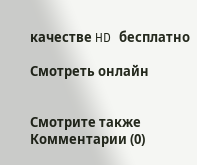качестве HD бесплатно

Смотреть онлайн


Смотрите также
Комментарии (0)